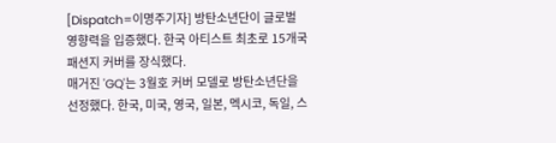[Dispatch=이명주기자] 방탄소년단이 글로벌 영향력을 입증했다. 한국 아티스트 최초로 15개국 패션지 커버를 장식했다.
매거진 'GQ'는 3월호 커버 모델로 방탄소년단을 선정했다. 한국, 미국, 영국, 일본, 멕시코, 독일, 스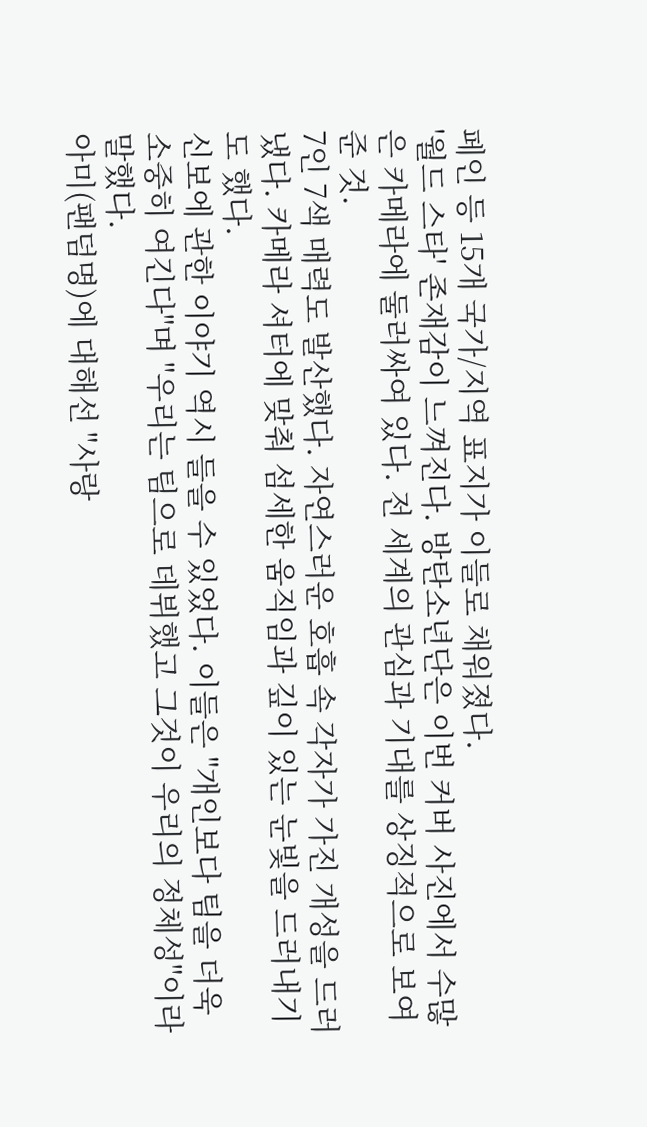페인 등 15개 국가/지역 표지가 이들로 채워졌다.
'월드 스타' 존재감이 느껴진다. 방탄소년단은 이번 커버 사진에서 수많은 카메라에 둘러싸여 있다. 전 세계의 관심과 기대를 상징적으로 보여준 것.
7인 7색 매력도 발산했다. 자연스러운 호흡 속 각자가 가진 개성을 드러냈다. 카메라 셔터에 맞춰 섬세한 움직임과 깊이 있는 눈빛을 드러내기도 했다.
신보에 관한 이야기 역시 들을 수 있었다. 이들은 "개인보다 팀을 더욱 소중히 여긴다"며 "우리는 팀으로 데뷔했고 그것이 우리의 정체성"이라 말했다.
아미(팬덤명)에 대해선 "사랑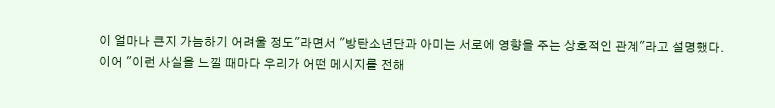이 얼마나 큰지 가늠하기 어려울 정도"라면서 "방탄소년단과 아미는 서로에 영향을 주는 상호적인 관계"라고 설명했다.
이어 "이런 사실을 느낄 때마다 우리가 어떤 메시지를 전해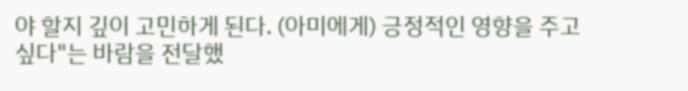야 할지 깊이 고민하게 된다. (아미에게) 긍정적인 영향을 주고 싶다"는 바람을 전달했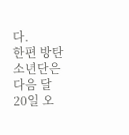다.
한편 방탄소년단은 다음 달 20일 오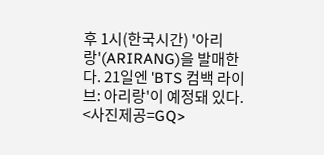후 1시(한국시간) '아리랑'(ARIRANG)을 발매한다. 21일엔 'BTS 컴백 라이브: 아리랑'이 예정돼 있다.
<사진제공=GQ>